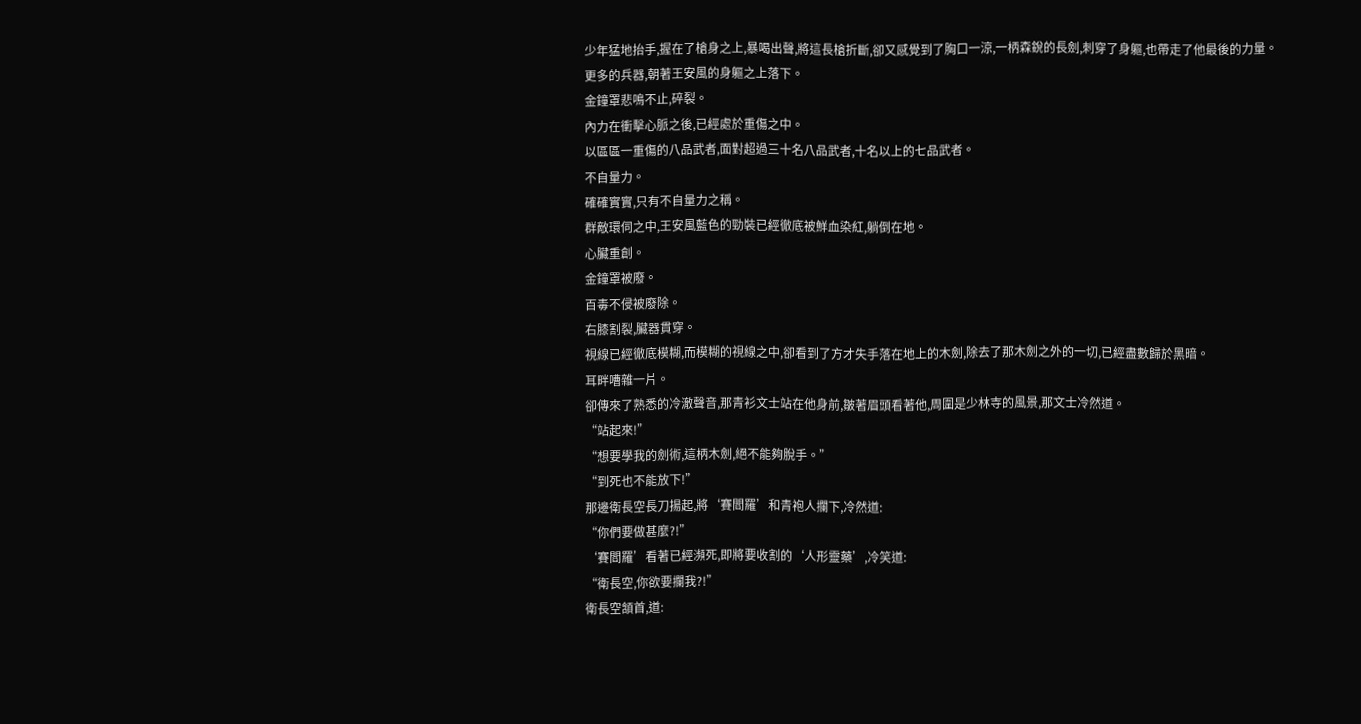少年猛地抬手,握在了槍身之上,暴喝出聲,將這長槍折斷,卻又感覺到了胸口一涼,一柄森銳的長劍,刺穿了身軀,也帶走了他最後的力量。
更多的兵器,朝著王安風的身軀之上落下。
金鐘罩悲鳴不止,碎裂。
內力在衝擊心脈之後,已經處於重傷之中。
以區區一重傷的八品武者,面對超過三十名八品武者,十名以上的七品武者。
不自量力。
確確實實,只有不自量力之稱。
群敵環伺之中,王安風藍色的勁裝已經徹底被鮮血染紅,躺倒在地。
心臟重創。
金鐘罩被廢。
百毒不侵被廢除。
右膝割裂,臟器貫穿。
視線已經徹底模糊,而模糊的視線之中,卻看到了方才失手落在地上的木劍,除去了那木劍之外的一切,已經盡數歸於黑暗。
耳畔嘈雜一片。
卻傳來了熟悉的冷澈聲音,那青衫文士站在他身前,皺著眉頭看著他,周圍是少林寺的風景,那文士冷然道。
“站起來!”
“想要學我的劍術,這柄木劍,絕不能夠脫手。”
“到死也不能放下!”
那邊衛長空長刀揚起,將‘賽閻羅’和青袍人攔下,冷然道:
“你們要做甚麼?!”
‘賽閻羅’看著已經瀕死,即將要收割的‘人形靈藥’,冷笑道:
“衛長空,你欲要攔我?!”
衛長空頷首,道: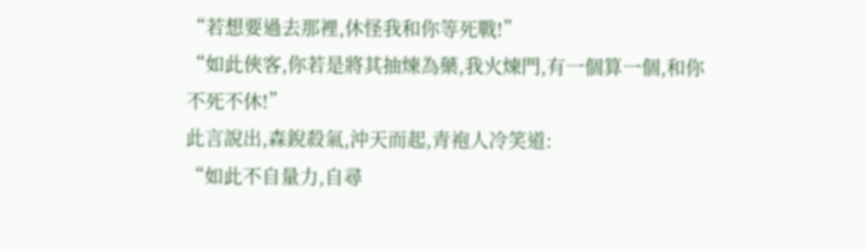“若想要過去那裡,休怪我和你等死戰!”
“如此俠客,你若是將其抽煉為藥,我火煉門,有一個算一個,和你不死不休!”
此言說出,森銳殺氣,沖天而起,青袍人冷笑道:
“如此不自量力,自尋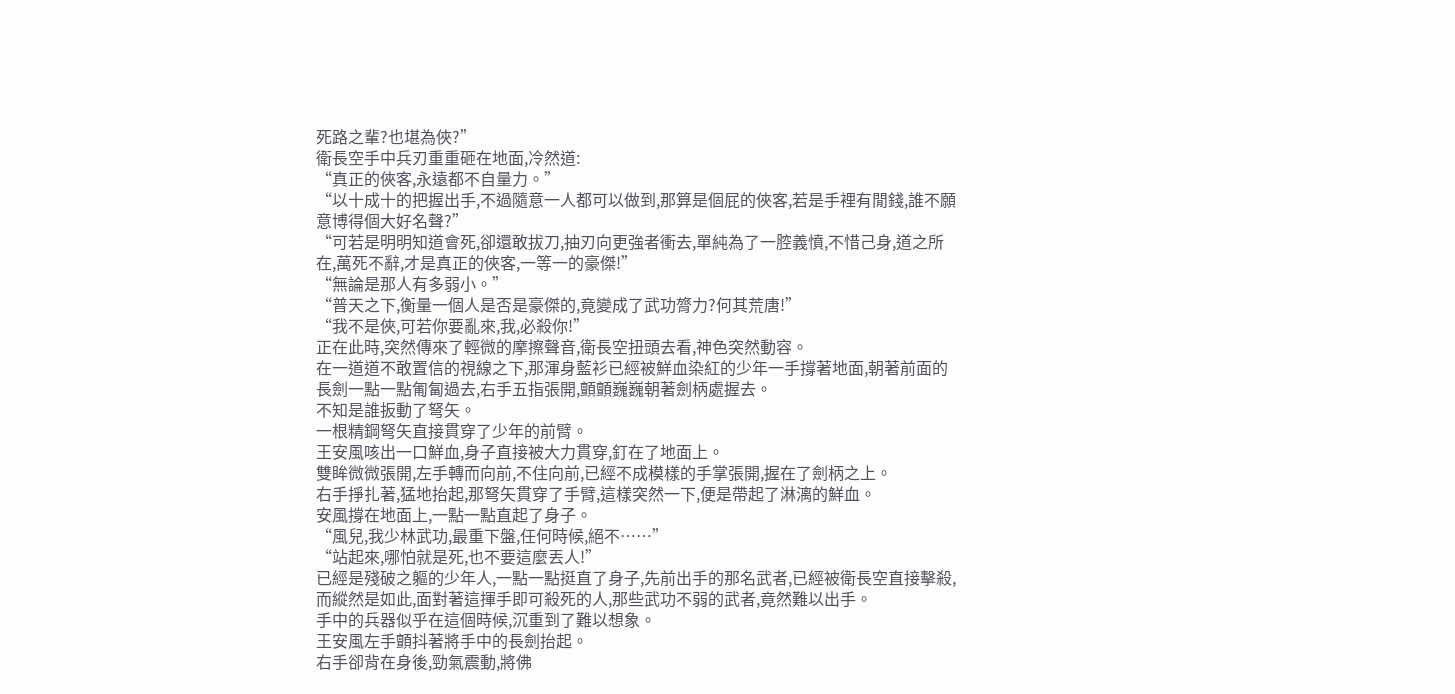死路之輩?也堪為俠?”
衛長空手中兵刃重重砸在地面,冷然道:
“真正的俠客,永遠都不自量力。”
“以十成十的把握出手,不過隨意一人都可以做到,那算是個屁的俠客,若是手裡有閒錢,誰不願意博得個大好名聲?”
“可若是明明知道會死,卻還敢拔刀,抽刃向更強者衝去,單純為了一腔義憤,不惜己身,道之所在,萬死不辭,才是真正的俠客,一等一的豪傑!”
“無論是那人有多弱小。”
“普天之下,衡量一個人是否是豪傑的,竟變成了武功膂力?何其荒唐!”
“我不是俠,可若你要亂來,我,必殺你!”
正在此時,突然傳來了輕微的摩擦聲音,衛長空扭頭去看,神色突然動容。
在一道道不敢置信的視線之下,那渾身藍衫已經被鮮血染紅的少年一手撐著地面,朝著前面的長劍一點一點匍匐過去,右手五指張開,顫顫巍巍朝著劍柄處握去。
不知是誰扳動了弩矢。
一根精鋼弩矢直接貫穿了少年的前臂。
王安風咳出一口鮮血,身子直接被大力貫穿,釘在了地面上。
雙眸微微張開,左手轉而向前,不住向前,已經不成模樣的手掌張開,握在了劍柄之上。
右手掙扎著,猛地抬起,那弩矢貫穿了手臂,這樣突然一下,便是帶起了淋漓的鮮血。
安風撐在地面上,一點一點直起了身子。
“風兒,我少林武功,最重下盤,任何時候,絕不……”
“站起來,哪怕就是死,也不要這麼丟人!”
已經是殘破之軀的少年人,一點一點挺直了身子,先前出手的那名武者,已經被衛長空直接擊殺,而縱然是如此,面對著這揮手即可殺死的人,那些武功不弱的武者,竟然難以出手。
手中的兵器似乎在這個時候,沉重到了難以想象。
王安風左手顫抖著將手中的長劍抬起。
右手卻背在身後,勁氣震動,將佛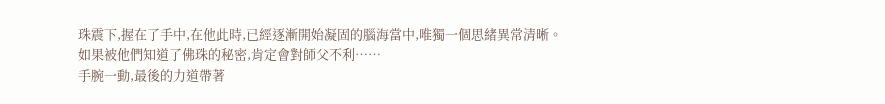珠震下,握在了手中,在他此時,已經逐漸開始凝固的腦海當中,唯獨一個思緒異常清晰。
如果被他們知道了佛珠的秘密,肯定會對師父不利……
手腕一動,最後的力道帶著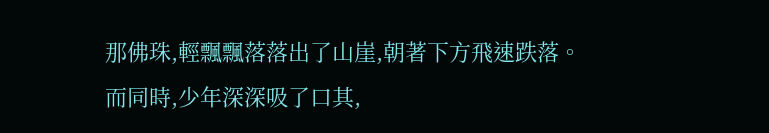那佛珠,輕飄飄落落出了山崖,朝著下方飛速跌落。而同時,少年深深吸了口其,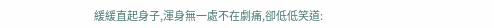緩緩直起身子,渾身無一處不在劇痛,卻低低笑道: